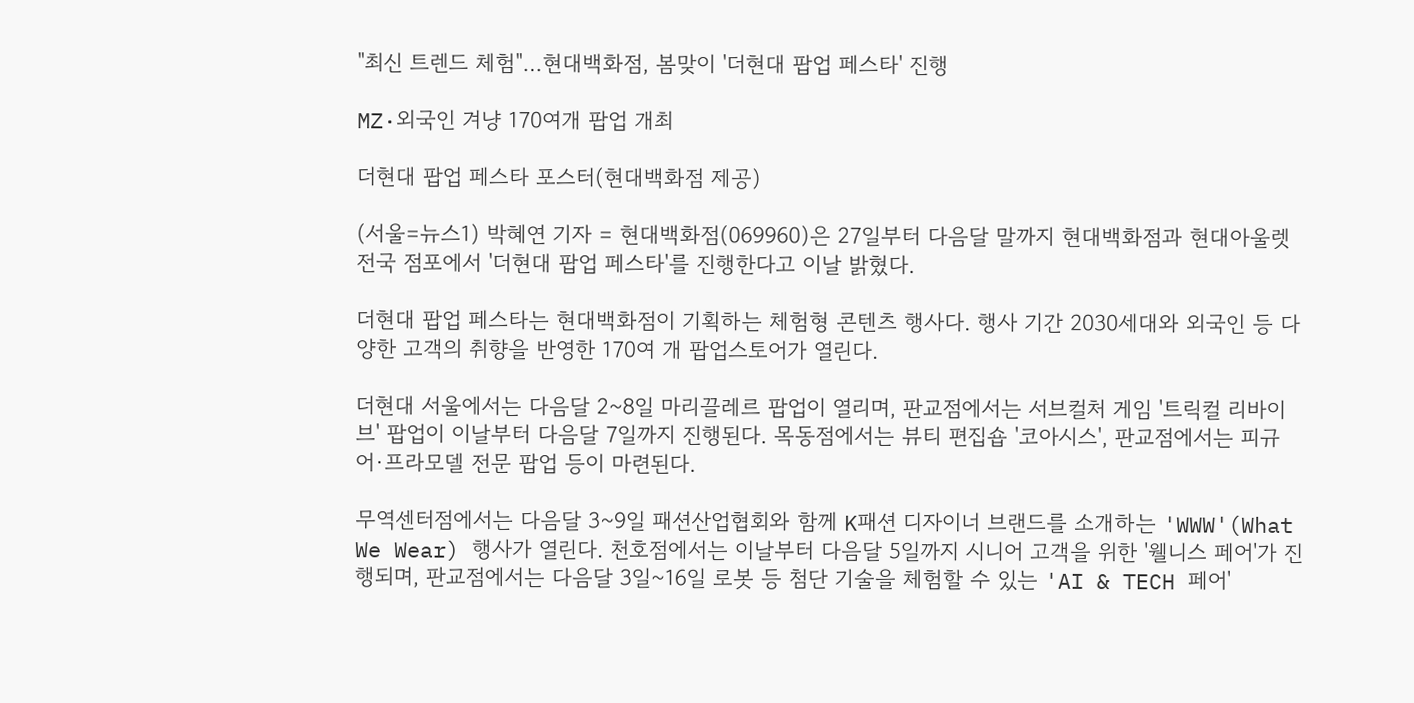"최신 트렌드 체험"…현대백화점, 봄맞이 '더현대 팝업 페스타' 진행

MZ·외국인 겨냥 170여개 팝업 개최

더현대 팝업 페스타 포스터(현대백화점 제공)

(서울=뉴스1) 박혜연 기자 = 현대백화점(069960)은 27일부터 다음달 말까지 현대백화점과 현대아울렛 전국 점포에서 '더현대 팝업 페스타'를 진행한다고 이날 밝혔다.

더현대 팝업 페스타는 현대백화점이 기획하는 체험형 콘텐츠 행사다. 행사 기간 2030세대와 외국인 등 다양한 고객의 취향을 반영한 170여 개 팝업스토어가 열린다.

더현대 서울에서는 다음달 2~8일 마리끌레르 팝업이 열리며, 판교점에서는 서브컬처 게임 '트릭컬 리바이브' 팝업이 이날부터 다음달 7일까지 진행된다. 목동점에서는 뷰티 편집숍 '코아시스', 판교점에서는 피규어·프라모델 전문 팝업 등이 마련된다.

무역센터점에서는 다음달 3~9일 패션산업협회와 함께 K패션 디자이너 브랜드를 소개하는 'WWW'(What We Wear) 행사가 열린다. 천호점에서는 이날부터 다음달 5일까지 시니어 고객을 위한 '웰니스 페어'가 진행되며, 판교점에서는 다음달 3일~16일 로봇 등 첨단 기술을 체험할 수 있는 'AI & TECH 페어'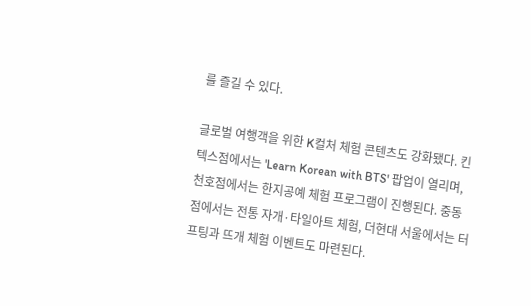를 즐길 수 있다.

글로벌 여행객을 위한 K컬처 체험 콘텐츠도 강화됐다. 킨텍스점에서는 'Learn Korean with BTS' 팝업이 열리며, 천호점에서는 한지공예 체험 프로그램이 진행된다. 중동점에서는 전통 자개·타일아트 체험, 더현대 서울에서는 터프팅과 뜨개 체험 이벤트도 마련된다.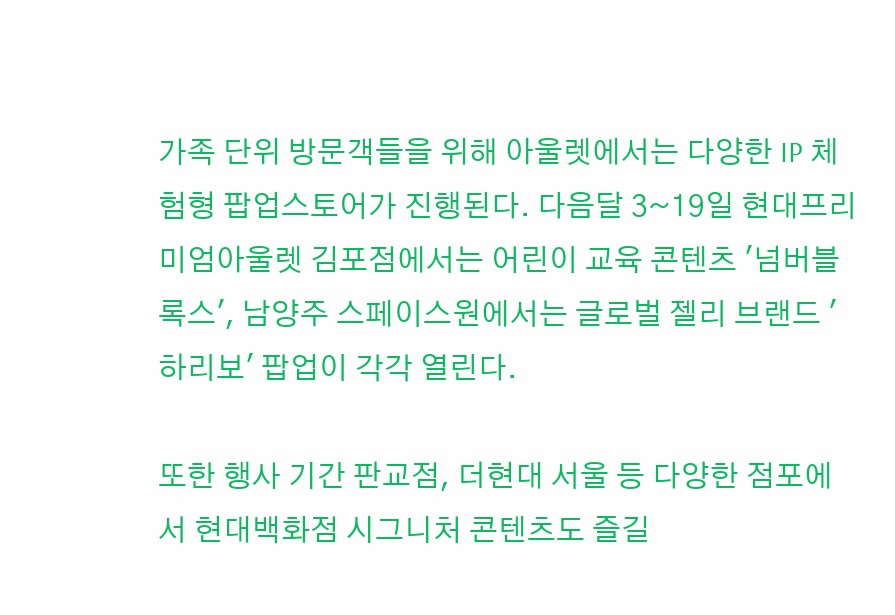가족 단위 방문객들을 위해 아울렛에서는 다양한 IP 체험형 팝업스토어가 진행된다. 다음달 3~19일 현대프리미엄아울렛 김포점에서는 어린이 교육 콘텐츠 '넘버블록스', 남양주 스페이스원에서는 글로벌 젤리 브랜드 '하리보' 팝업이 각각 열린다.

또한 행사 기간 판교점, 더현대 서울 등 다양한 점포에서 현대백화점 시그니처 콘텐츠도 즐길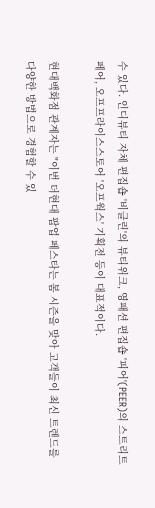수 있다. 인디뷰티 자체 편집숍 '비클린'의 뷰티위크, 영패션 편집숍 '피어'(PEER)의 스트리트 페어, 오프프라이스스토어 '오프웍스' 기획전 등이 대표적이다.

현대백화점 관계자는 "이번 더현대 팝업 페스타는 봄 시즌을 맞아 고객들이 최신 트렌드를 다양한 방법으로 경험할 수 있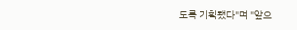도록 기획됐다"며 "앞으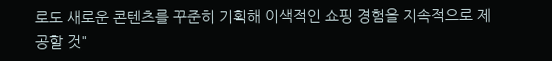로도 새로운 콘텐츠를 꾸준히 기획해 이색적인 쇼핑 경험을 지속적으로 제공할 것"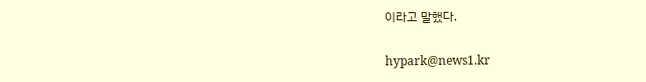이라고 말했다.

hypark@news1.kr